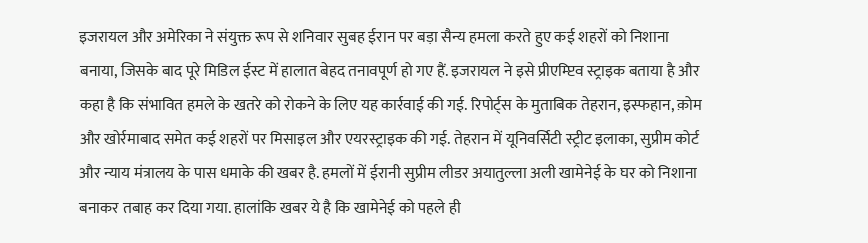इजरायल और अमेरिका ने संयुक्त रूप से शनिवार सुबह ईरान पर बड़ा सैन्य हमला करते हुए कई शहरों को निशाना बनाया, जिसके बाद पूरे मिडिल ईस्ट में हालात बेहद तनावपूर्ण हो गए हैं. इजरायल ने इसे प्रीएम्प्टिव स्ट्राइक बताया है और कहा है कि संभावित हमले के खतरे को रोकने के लिए यह कार्रवाई की गई. रिपोर्ट्स के मुताबिक तेहरान, इस्फहान, क़ोम और खोर्रमाबाद समेत कई शहरों पर मिसाइल और एयरस्ट्राइक की गई. तेहरान में यूनिवर्सिटी स्ट्रीट इलाका, सुप्रीम कोर्ट और न्याय मंत्रालय के पास धमाके की खबर है. हमलों में ईरानी सुप्रीम लीडर अयातुल्ला अली खामेनेई के घर को निशाना बनाकर तबाह कर दिया गया. हालांकि खबर ये है कि खामेनेई को पहले ही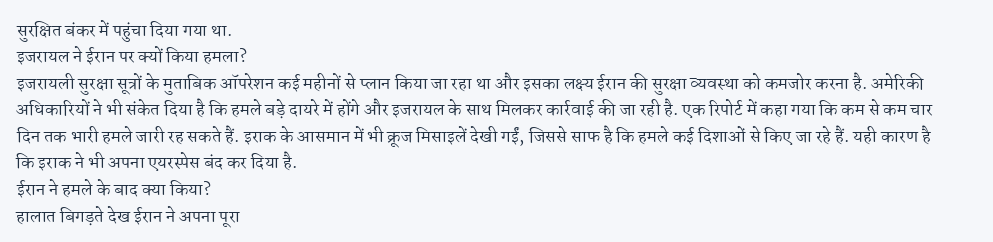सुरक्षित बंकर में पहुंचा दिया गया था.
इजरायल ने ईरान पर क्यों किया हमला?
इजरायली सुरक्षा सूत्रों के मुताबिक ऑपरेशन कई महीनों से प्लान किया जा रहा था और इसका लक्ष्य ईरान की सुरक्षा व्यवस्था को कमजोर करना है. अमेरिकी अधिकारियों ने भी संकेत दिया है कि हमले बड़े दायरे में होंगे और इजरायल के साथ मिलकर कार्रवाई की जा रही है. एक रिपोर्ट में कहा गया कि कम से कम चार दिन तक भारी हमले जारी रह सकते हैं. इराक के आसमान में भी क्रूज मिसाइलें देखी गईं, जिससे साफ है कि हमले कई दिशाओं से किए जा रहे हैं. यही कारण है कि इराक ने भी अपना एयरस्पेस बंद कर दिया है.
ईरान ने हमले के बाद क्या किया?
हालात बिगड़ते देख ईरान ने अपना पूरा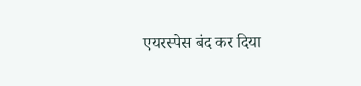एयरस्पेस बंद कर दिया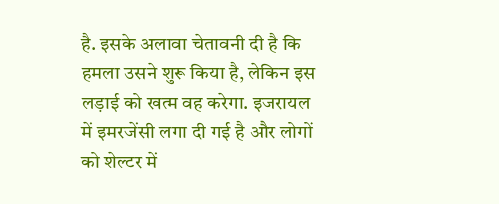है. इसके अलावा चेतावनी दी है कि हमला उसने शुरू किया है, लेकिन इस लड़ाई को खत्म वह करेगा. इजरायल में इमरजेंसी लगा दी गई है और लोगों को शेल्टर में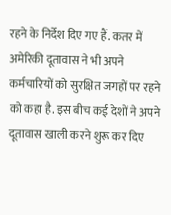रहने के निर्देश दिए गए हैं. कतर में अमेरिकी दूतावास ने भी अपने कर्मचारियों को सुरक्षित जगहों पर रहने को कहा है. इस बीच कई देशों ने अपने दूतावास खाली करने शुरू कर दिए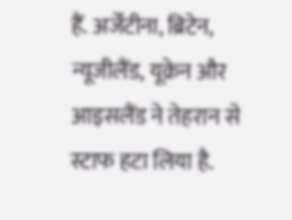हैं. अर्जेंटीना, ब्रिटेन, न्यूजीलैंड, यूक्रेन और आइसलैंड ने तेहरान से स्टाफ हटा लिया है.